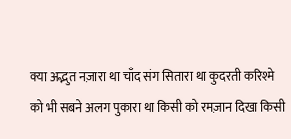क्या अद्भुत नज़ारा था चाँद संग सितारा था कुदरती करिश्मे को भी सबने अलग पुकारा था किसी को रमज़ान दिखा किसी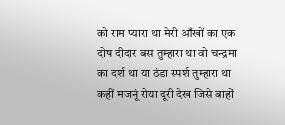को राम प्यारा था मेरी आँखों का एक दोष दीदार बस तुम्हारा था वो चन्द्रमा का दर्श था या ठंडा स्पर्श तुम्हारा था कहीं मजनूं रोया दूरी देख जिसे बाहों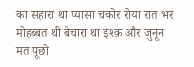का सहारा था प्यासा चकोर रोया रात भर मोहब्बत थी बेचारा था इश्क़ और जुनून मत पूछो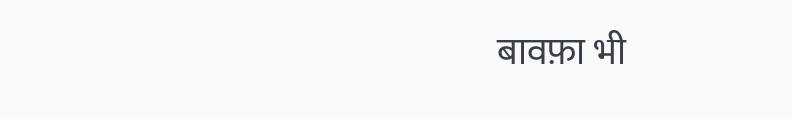बावफ़ा भी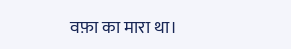वफ़ा का मारा था।